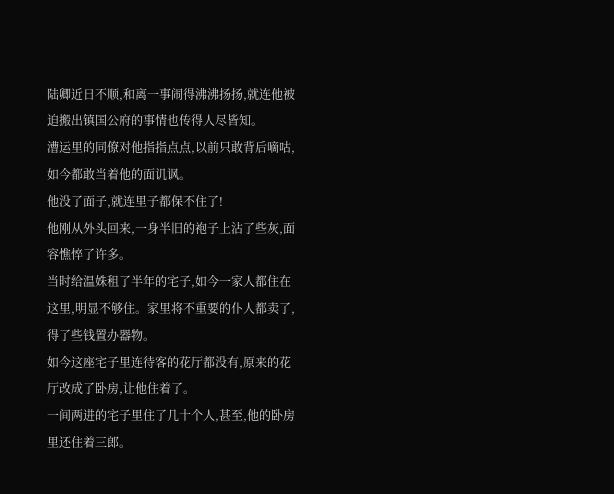陆卿近日不顺,和离一事闹得沸沸扬扬,就连他被迫搬出镇国公府的事情也传得人尽皆知。
漕运里的同僚对他指指点点,以前只敢背后嘀咕,如今都敢当着他的面讥讽。
他没了面子,就连里子都保不住了!
他刚从外头回来,一身半旧的袍子上沾了些灰,面容憔悴了许多。
当时给温姝租了半年的宅子,如今一家人都住在这里,明显不够住。家里将不重要的仆人都卖了,得了些钱置办器物。
如今这座宅子里连待客的花厅都没有,原来的花厅改成了卧房,让他住着了。
一间两进的宅子里住了几十个人,甚至,他的卧房里还住着三郎。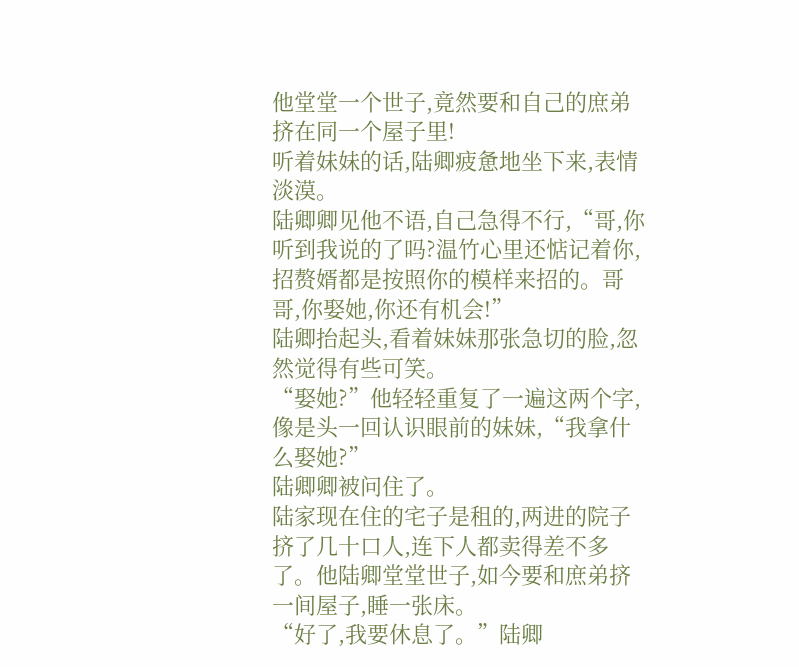他堂堂一个世子,竟然要和自己的庶弟挤在同一个屋子里!
听着妹妹的话,陆卿疲惫地坐下来,表情淡漠。
陆卿卿见他不语,自己急得不行,“哥,你听到我说的了吗?温竹心里还惦记着你,招赘婿都是按照你的模样来招的。哥哥,你娶她,你还有机会!”
陆卿抬起头,看着妹妹那张急切的脸,忽然觉得有些可笑。
“娶她?”他轻轻重复了一遍这两个字,像是头一回认识眼前的妹妹,“我拿什么娶她?”
陆卿卿被问住了。
陆家现在住的宅子是租的,两进的院子挤了几十口人,连下人都卖得差不多了。他陆卿堂堂世子,如今要和庶弟挤一间屋子,睡一张床。
“好了,我要休息了。”陆卿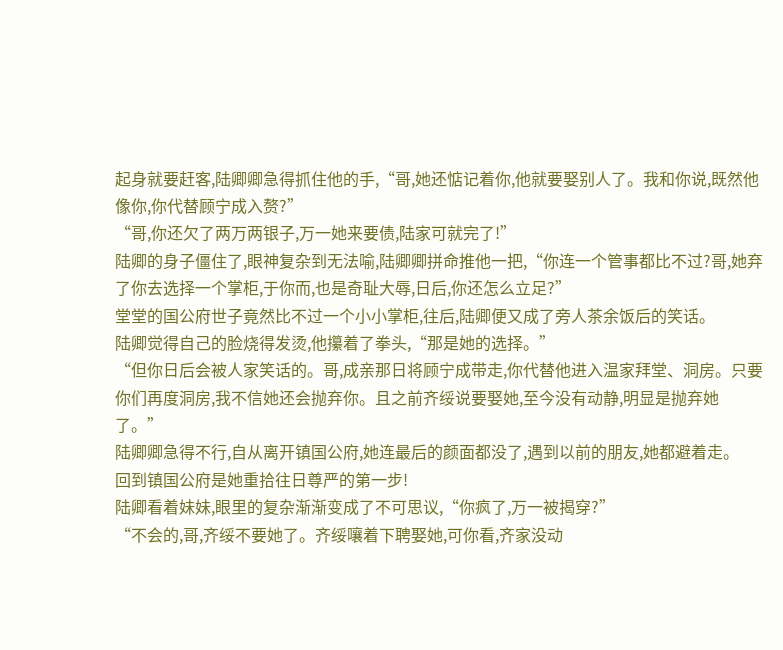起身就要赶客,陆卿卿急得抓住他的手,“哥,她还惦记着你,他就要娶别人了。我和你说,既然他像你,你代替顾宁成入赘?”
“哥,你还欠了两万两银子,万一她来要债,陆家可就完了!”
陆卿的身子僵住了,眼神复杂到无法喻,陆卿卿拼命推他一把,“你连一个管事都比不过?哥,她弃了你去选择一个掌柜,于你而,也是奇耻大辱,日后,你还怎么立足?”
堂堂的国公府世子竟然比不过一个小小掌柜,往后,陆卿便又成了旁人茶余饭后的笑话。
陆卿觉得自己的脸烧得发烫,他攥着了拳头,“那是她的选择。”
“但你日后会被人家笑话的。哥,成亲那日将顾宁成带走,你代替他进入温家拜堂、洞房。只要你们再度洞房,我不信她还会抛弃你。且之前齐绥说要娶她,至今没有动静,明显是抛弃她了。”
陆卿卿急得不行,自从离开镇国公府,她连最后的颜面都没了,遇到以前的朋友,她都避着走。
回到镇国公府是她重拾往日尊严的第一步!
陆卿看着妹妹,眼里的复杂渐渐变成了不可思议,“你疯了,万一被揭穿?”
“不会的,哥,齐绥不要她了。齐绥嚷着下聘娶她,可你看,齐家没动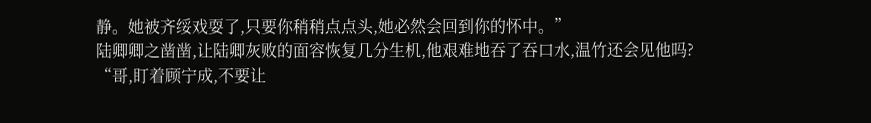静。她被齐绥戏耍了,只要你稍稍点点头,她必然会回到你的怀中。”
陆卿卿之凿凿,让陆卿灰败的面容恢复几分生机,他艰难地吞了吞口水,温竹还会见他吗?
“哥,盯着顾宁成,不要让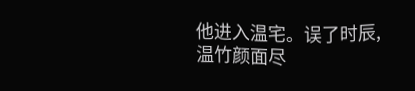他进入温宅。误了时辰,温竹颜面尽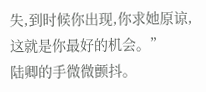失,到时候你出现,你求她原谅,这就是你最好的机会。”
陆卿的手微微颤抖。